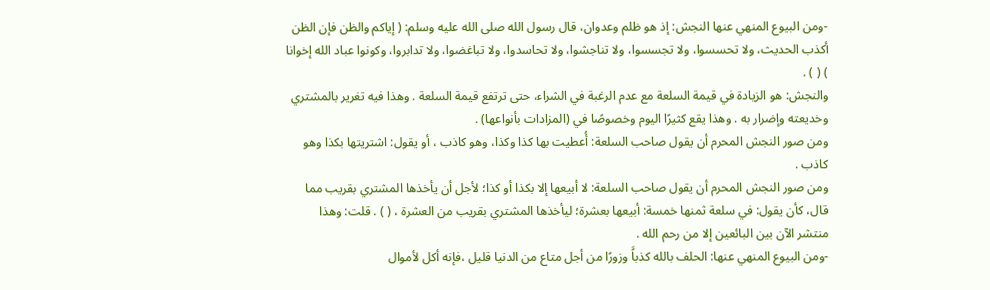-ومن البيوع المنهي عنها النجش: إذ هو ظلم وعدوان، قال رسول الله صلى الله عليه وسلم: ( إياكم والظن فإن الظن أكذب الحديث، ولا تحسسوا، ولا تجسسوا، ولا تناجشوا، ولا تحاسدوا، ولا تباغضوا، ولا تدابروا، وكونوا عباد الله إخوانا ) ( ) .
والنجش: هو الزيادة في قيمة السلعة مع عدم الرغبة في الشراء، حتى ترتفع قيمة السلعة . وهذا فيه تغرير بالمشتري وخديعته وإضرار به . وهذا يقع كثيرًا اليوم وخصوصًا في (المزادات بأنواعها) .
ومن صور النجش المحرم أن يقول صاحب السلعة: أُعطيت بها كذا وكذا، وهو كاذب ، أو يقول: اشتريتها بكذا وهو كاذب .
ومن صور النجش المحرم أن يقول صاحب السلعة: لا أبيعها إلا بكذا أو كذا؛ لأجل أن يأخذها المشتري بقريب مما قال، كأن يقول: في سلعة ثمنها خمسة: أبيعها بعشرة؛ ليأخذها المشتري بقريب من العشرة ، ( ) . قلت: وهذا منتشر الآن بين البائعين إلا من رحم الله .
-ومن البيوع المنهي عنها: الحلف بالله كذباًَ وزورًا من أجل متاع من الدنيا قليل ،فإنه أكل لأموال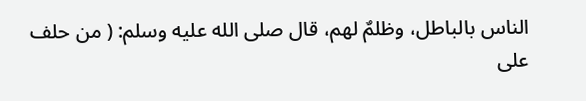الناس بالباطل، وظلمٌ لهم، قال صلى الله عليه وسلم: ( من حلف على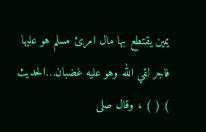يمين يقتطع بها مال امرئ مسلم هو عليها فاجر لقي الله وهو عليه غضبان…الحديث ) ( ) ، وقال صلى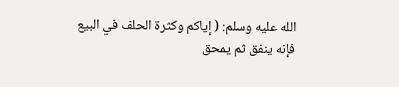الله عليه وسلم: ( إياكم وكثرة الحلف في البيع فإنه ينفق ثم يمحق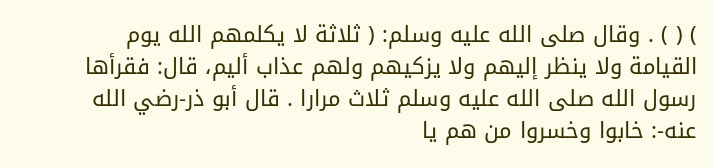) ( ) . وقال صلى الله عليه وسلم: ( ثلاثة لا يكلمهم الله يوم القيامة ولا ينظر إليهم ولا يزكيهم ولهم عذاب أليم، قال: فقرأها رسول الله صلى الله عليه وسلم ثلاث مرارا . قال أبو ذر-رضي الله عنه-: خابوا وخسروا من هم يا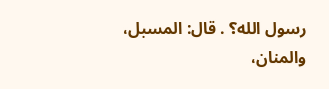رسول الله؟ . قال: المسبل، والمنان،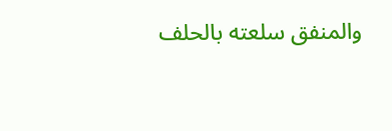والمنفق سلعته بالحلف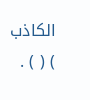الكاذب ) ( ) .